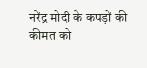नरेंद्र मोदी के कपड़ों की कीमत को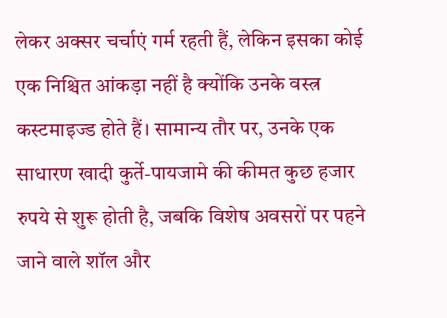लेकर अक्सर चर्चाएं गर्म रहती हैं, लेकिन इसका कोई एक निश्चित आंकड़ा नहीं है क्योंकि उनके वस्त्र कस्टमाइज्ड होते हैं। सामान्य तौर पर, उनके एक साधारण खादी कुर्ते-पायजामे की कीमत कुछ हजार रुपये से शुरू होती है, जबकि विशेष अवसरों पर पहने जाने वाले शॉल और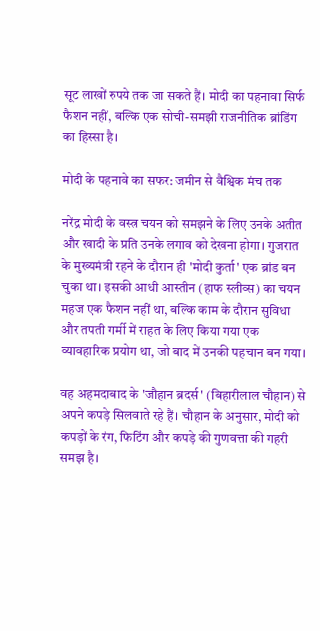सूट लाखों रुपये तक जा सकते हैं। मोदी का पहनावा सिर्फ फैशन नहीं, बल्कि एक सोची-समझी राजनीतिक ब्रांडिंग का हिस्सा है।

मोदी के पहनावे का सफर: जमीन से वैश्विक मंच तक

नरेंद्र मोदी के वस्त्र चयन को समझने के लिए उनके अतीत और खादी के प्रति उनके लगाव को देखना होगा। गुजरात के मुख्यमंत्री रहने के दौरान ही 'मोदी कुर्ता' एक ब्रांड बन चुका था। इसकी आधी आस्तीन (हाफ स्लीव्स) का चयन महज एक फैशन नहीं था, बल्कि काम के दौरान सुविधा और तपती गर्मी में राहत के लिए किया गया एक व्यावहारिक प्रयोग था, जो बाद में उनकी पहचान बन गया।

वह अहमदाबाद के 'जौहान ब्रदर्स' (बिहारीलाल चौहान) से अपने कपड़े सिलवाते रहे हैं। चौहान के अनुसार, मोदी को कपड़ों के रंग, फिटिंग और कपड़े की गुणवत्ता की गहरी समझ है।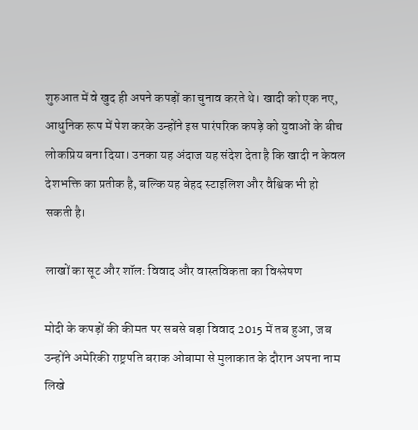शुरुआत में वे खुद ही अपने कपड़ों का चुनाव करते थे। खादी को एक नए, आधुनिक रूप में पेश करके उन्होंने इस पारंपरिक कपड़े को युवाओं के बीच लोकप्रिय बना दिया। उनका यह अंदाज यह संदेश देता है कि खादी न केवल देशभक्ति का प्रतीक है, बल्कि यह बेहद स्टाइलिश और वैश्विक भी हो सकती है।

लाखों का सूट और शॉल: विवाद और वास्तविकता का विश्लेषण

मोदी के कपड़ों की कीमत पर सबसे बड़ा विवाद 2015 में तब हुआ, जब उन्होंने अमेरिकी राष्ट्रपति बराक ओबामा से मुलाकात के दौरान अपना नाम लिखे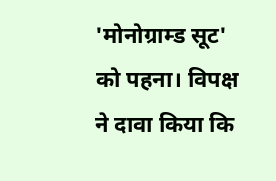'मोनोग्राम्ड सूट' को पहना। विपक्ष ने दावा किया कि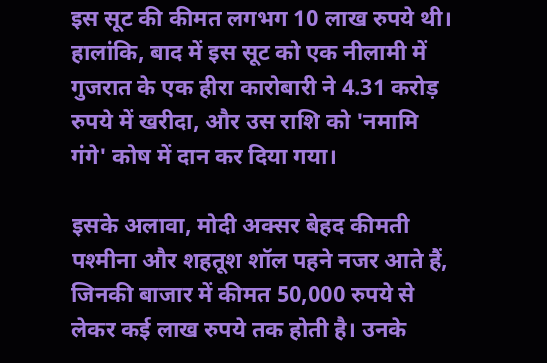इस सूट की कीमत लगभग 10 लाख रुपये थी। हालांकि, बाद में इस सूट को एक नीलामी में गुजरात के एक हीरा कारोबारी ने 4.31 करोड़ रुपये में खरीदा, और उस राशि को 'नमामि गंगे' कोष में दान कर दिया गया।

इसके अलावा, मोदी अक्सर बेहद कीमती पश्मीना और शहतूश शॉल पहने नजर आते हैं, जिनकी बाजार में कीमत 50,000 रुपये से लेकर कई लाख रुपये तक होती है। उनके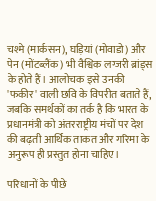चश्मे (मार्कसन), घड़ियां (मोवाडो) और पेन (मोंटब्लैंक) भी वैश्विक लग्जरी ब्रांड्स के होते हैं। आलोचक इसे उनकी 'फकीर' वाली छवि के विपरीत बताते हैं, जबकि समर्थकों का तर्क है कि भारत के प्रधानमंत्री को अंतरराष्ट्रीय मंचों पर देश की बढ़ती आर्थिक ताकत और गरिमा के अनुरूप ही प्रस्तुत होना चाहिए।

परिधानों के पीछे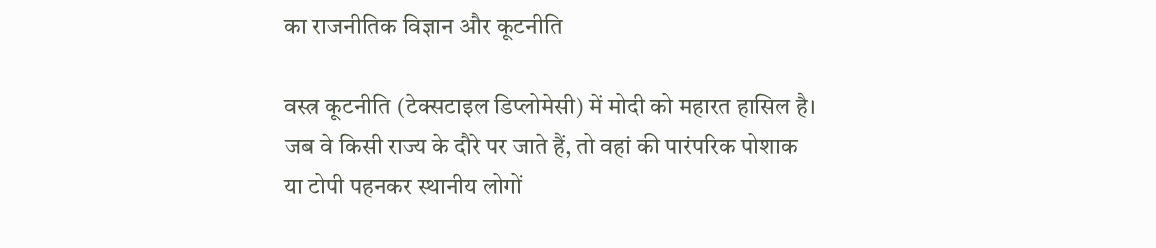का राजनीतिक विज्ञान और कूटनीति

वस्त्र कूटनीति (टेक्सटाइल डिप्लोमेसी) में मोदी को महारत हासिल है। जब वे किसी राज्य के दौरे पर जाते हैं, तो वहां की पारंपरिक पोशाक या टोपी पहनकर स्थानीय लोगों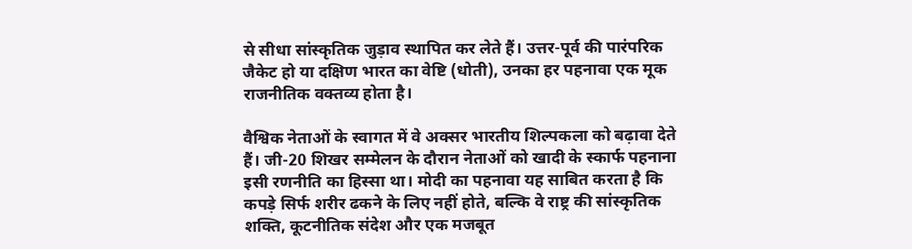से सीधा सांस्कृतिक जुड़ाव स्थापित कर लेते हैं। उत्तर-पूर्व की पारंपरिक जैकेट हो या दक्षिण भारत का वेष्टि (धोती), उनका हर पहनावा एक मूक राजनीतिक वक्तव्य होता है।

वैश्विक नेताओं के स्वागत में वे अक्सर भारतीय शिल्पकला को बढ़ावा देते हैं। जी-20 शिखर सम्मेलन के दौरान नेताओं को खादी के स्कार्फ पहनाना इसी रणनीति का हिस्सा था। मोदी का पहनावा यह साबित करता है कि कपड़े सिर्फ शरीर ढकने के लिए नहीं होते, बल्कि वे राष्ट्र की सांस्कृतिक शक्ति, कूटनीतिक संदेश और एक मजबूत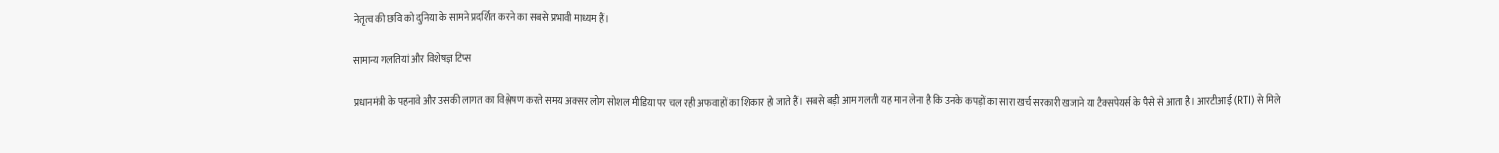नेतृत्व की छवि को दुनिया के सामने प्रदर्शित करने का सबसे प्रभावी माध्यम हैं।

सामान्य गलतियां और विशेषज्ञ टिप्स

प्रधानमंत्री के पहनावे और उसकी लागत का विश्लेषण करते समय अक्सर लोग सोशल मीडिया पर चल रही अफवाहों का शिकार हो जाते हैं। सबसे बड़ी आम गलती यह मान लेना है कि उनके कपड़ों का सारा खर्च सरकारी खजाने या टैक्सपेयर्स के पैसे से आता है। आरटीआई (RTI) से मिले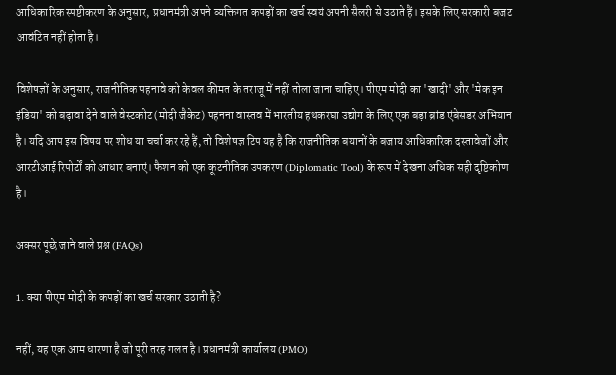आधिकारिक स्पष्टीकरण के अनुसार, प्रधानमंत्री अपने व्यक्तिगत कपड़ों का खर्च स्वयं अपनी सैलरी से उठाते हैं। इसके लिए सरकारी बजट आवंटित नहीं होता है।

विशेषज्ञों के अनुसार, राजनीतिक पहनावे को केवल कीमत के तराजू में नहीं तोला जाना चाहिए। पीएम मोदी का 'खादी' और 'मेक इन इंडिया' को बढ़ावा देने वाले वेस्टकोट (मोदी जैकेट) पहनना वास्तव में भारतीय हथकरघा उद्योग के लिए एक बड़ा ब्रांड एंबेसडर अभियान है। यदि आप इस विषय पर शोध या चर्चा कर रहे हैं, तो विशेषज्ञ टिप यह है कि राजनीतिक बयानों के बजाय आधिकारिक दस्तावेजों और आरटीआई रिपोर्टों को आधार बनाएं। फैशन को एक कूटनीतिक उपकरण (Diplomatic Tool) के रूप में देखना अधिक सही दृष्टिकोण है।

अक्सर पूछे जाने वाले प्रश्न (FAQs)

1. क्या पीएम मोदी के कपड़ों का खर्च सरकार उठाती है?

नहीं, यह एक आम धारणा है जो पूरी तरह गलत है। प्रधानमंत्री कार्यालय (PMO)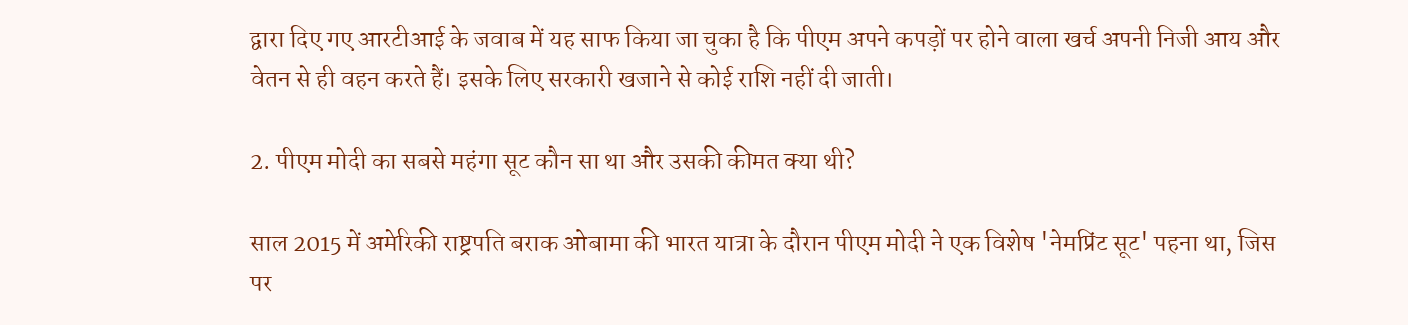द्वारा दिए गए आरटीआई के जवाब में यह साफ किया जा चुका है कि पीएम अपने कपड़ों पर होने वाला खर्च अपनी निजी आय और वेतन से ही वहन करते हैं। इसके लिए सरकारी खजाने से कोई राशि नहीं दी जाती।

2. पीएम मोदी का सबसे महंगा सूट कौन सा था और उसकी कीमत क्या थी?

साल 2015 में अमेरिकी राष्ट्रपति बराक ओबामा की भारत यात्रा के दौरान पीएम मोदी ने एक विशेष 'नेमप्रिंट सूट' पहना था, जिस पर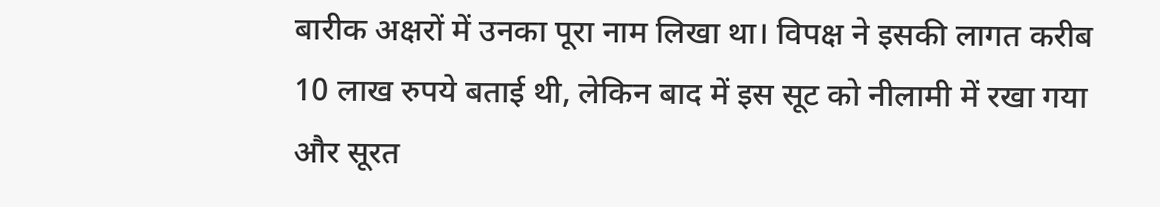बारीक अक्षरों में उनका पूरा नाम लिखा था। विपक्ष ने इसकी लागत करीब 10 लाख रुपये बताई थी, लेकिन बाद में इस सूट को नीलामी में रखा गया और सूरत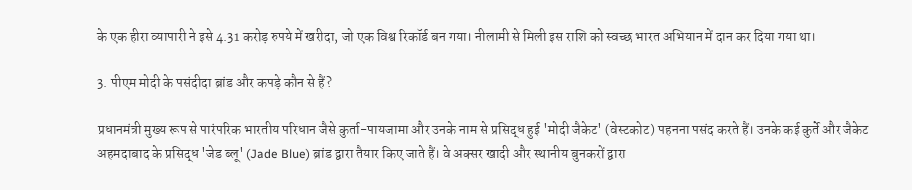के एक हीरा व्यापारी ने इसे 4.31 करोड़ रुपये में खरीदा, जो एक विश्व रिकॉर्ड बन गया। नीलामी से मिली इस राशि को स्वच्छ भारत अभियान में दान कर दिया गया था।

3. पीएम मोदी के पसंदीदा ब्रांड और कपड़े कौन से हैं?

प्रधानमंत्री मुख्य रूप से पारंपरिक भारतीय परिधान जैसे कुर्ता-पायजामा और उनके नाम से प्रसिद्ध हुई 'मोदी जैकेट' (वेस्टकोट) पहनना पसंद करते हैं। उनके कई कुर्ते और जैकेट अहमदाबाद के प्रसिद्ध 'जेड ब्लू' (Jade Blue) ब्रांड द्वारा तैयार किए जाते हैं। वे अक्सर खादी और स्थानीय बुनकरों द्वारा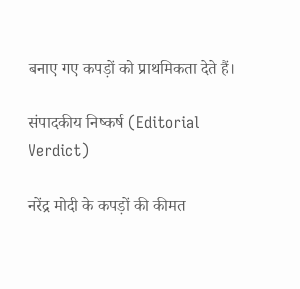बनाए गए कपड़ों को प्राथमिकता देते हैं।

संपादकीय निष्कर्ष (Editorial Verdict)

नरेंद्र मोदी के कपड़ों की कीमत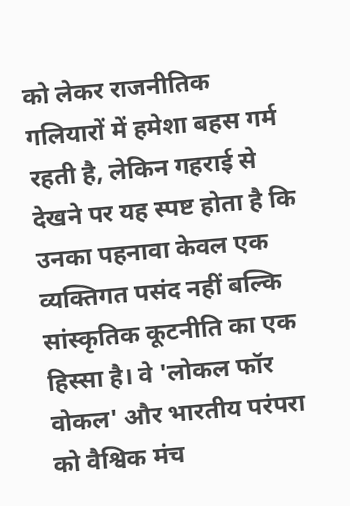को लेकर राजनीतिक गलियारों में हमेशा बहस गर्म रहती है, लेकिन गहराई से देखने पर यह स्पष्ट होता है कि उनका पहनावा केवल एक व्यक्तिगत पसंद नहीं बल्कि सांस्कृतिक कूटनीति का एक हिस्सा है। वे 'लोकल फॉर वोकल' और भारतीय परंपरा को वैश्विक मंच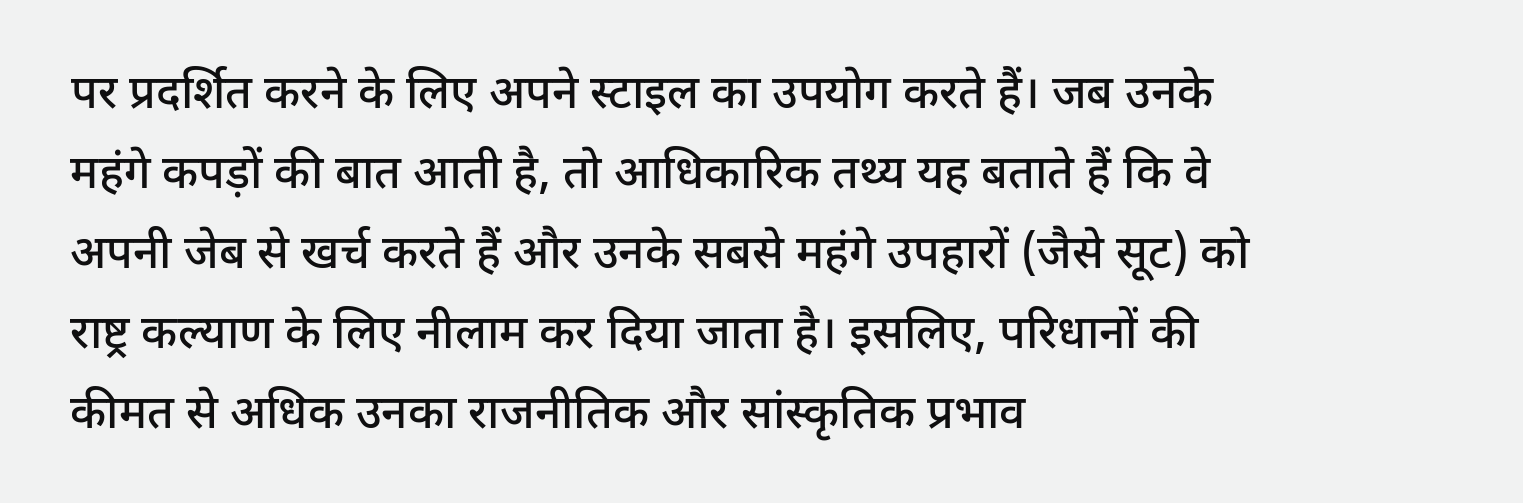पर प्रदर्शित करने के लिए अपने स्टाइल का उपयोग करते हैं। जब उनके महंगे कपड़ों की बात आती है, तो आधिकारिक तथ्य यह बताते हैं कि वे अपनी जेब से खर्च करते हैं और उनके सबसे महंगे उपहारों (जैसे सूट) को राष्ट्र कल्याण के लिए नीलाम कर दिया जाता है। इसलिए, परिधानों की कीमत से अधिक उनका राजनीतिक और सांस्कृतिक प्रभाव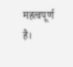महत्वपूर्ण है।